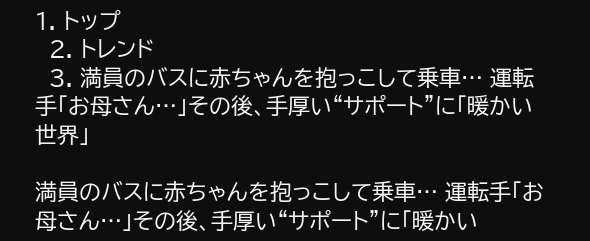1. トップ
  2. トレンド
  3. 満員のバスに赤ちゃんを抱っこして乗車… 運転手「お母さん…」その後、手厚い“サポート”に「暖かい世界」

満員のバスに赤ちゃんを抱っこして乗車… 運転手「お母さん…」その後、手厚い“サポート”に「暖かい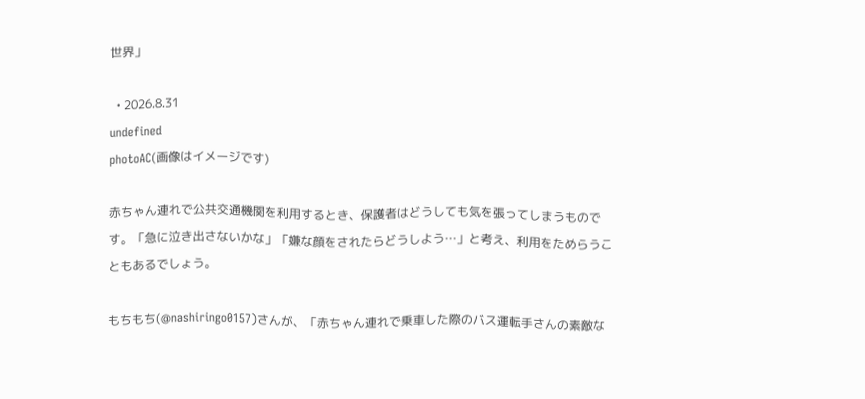世界」

  • 2026.8.31
undefined
photoAC(画像はイメージです)

赤ちゃん連れで公共交通機関を利用するとき、保護者はどうしても気を張ってしまうものです。「急に泣き出さないかな」「嫌な顔をされたらどうしよう…」と考え、利用をためらうこともあるでしょう。

もちもち(@nashiringo0157)さんが、「赤ちゃん連れで乗車した際のバス運転手さんの素敵な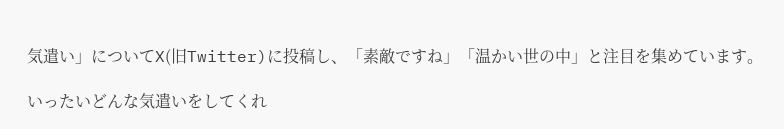気遣い」についてX(旧Twitter)に投稿し、「素敵ですね」「温かい世の中」と注目を集めています。

いったいどんな気遣いをしてくれ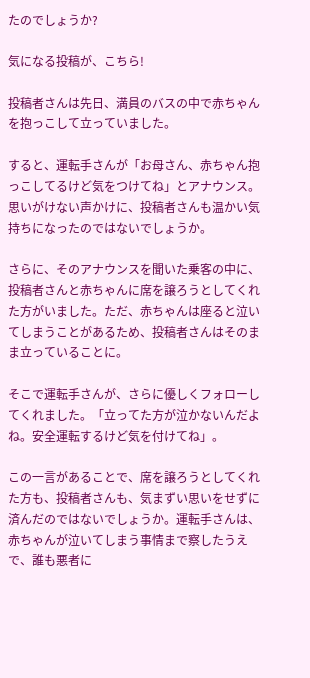たのでしょうか?

気になる投稿が、こちら!

投稿者さんは先日、満員のバスの中で赤ちゃんを抱っこして立っていました。

すると、運転手さんが「お母さん、赤ちゃん抱っこしてるけど気をつけてね」とアナウンス。思いがけない声かけに、投稿者さんも温かい気持ちになったのではないでしょうか。

さらに、そのアナウンスを聞いた乗客の中に、投稿者さんと赤ちゃんに席を譲ろうとしてくれた方がいました。ただ、赤ちゃんは座ると泣いてしまうことがあるため、投稿者さんはそのまま立っていることに。

そこで運転手さんが、さらに優しくフォローしてくれました。「立ってた方が泣かないんだよね。安全運転するけど気を付けてね」。

この一言があることで、席を譲ろうとしてくれた方も、投稿者さんも、気まずい思いをせずに済んだのではないでしょうか。運転手さんは、赤ちゃんが泣いてしまう事情まで察したうえで、誰も悪者に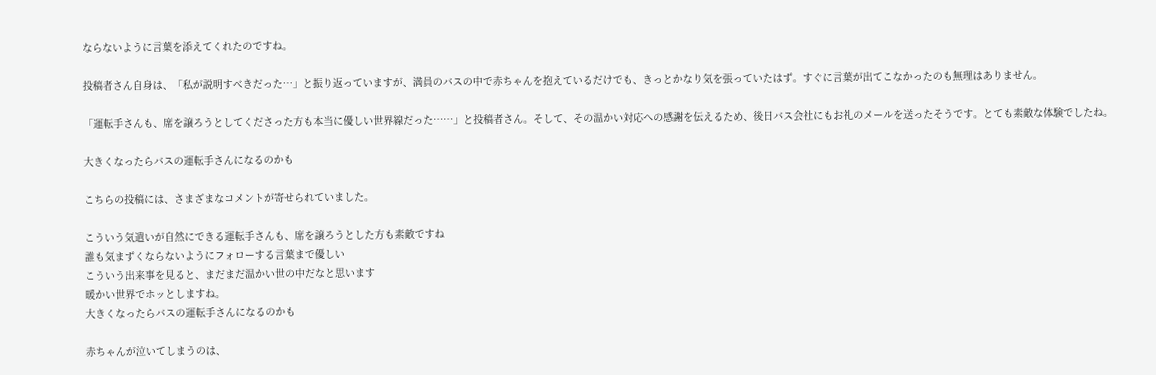ならないように言葉を添えてくれたのですね。

投稿者さん自身は、「私が説明すべきだった…」と振り返っていますが、満員のバスの中で赤ちゃんを抱えているだけでも、きっとかなり気を張っていたはず。すぐに言葉が出てこなかったのも無理はありません。

「運転手さんも、席を譲ろうとしてくださった方も本当に優しい世界線だった……」と投稿者さん。そして、その温かい対応への感謝を伝えるため、後日バス会社にもお礼のメールを送ったそうです。とても素敵な体験でしたね。

大きくなったらバスの運転手さんになるのかも

こちらの投稿には、さまざまなコメントが寄せられていました。

こういう気遣いが自然にできる運転手さんも、席を譲ろうとした方も素敵ですね
誰も気まずくならないようにフォローする言葉まで優しい
こういう出来事を見ると、まだまだ温かい世の中だなと思います
暖かい世界でホッとしますね。
大きくなったらバスの運転手さんになるのかも

赤ちゃんが泣いてしまうのは、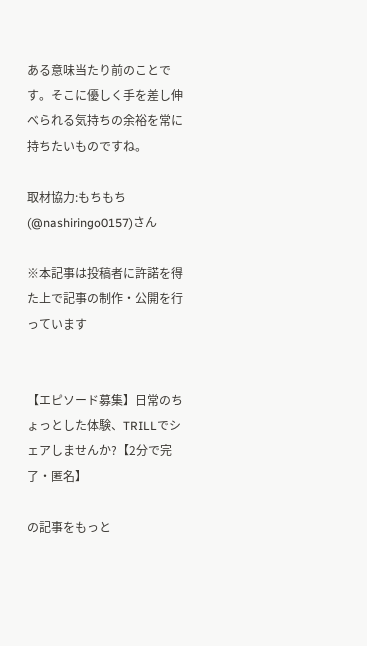ある意味当たり前のことです。そこに優しく手を差し伸べられる気持ちの余裕を常に持ちたいものですね。

取材協力:もちもち(@nashiringo0157)さん

※本記事は投稿者に許諾を得た上で記事の制作・公開を行っています


【エピソード募集】日常のちょっとした体験、TRILLでシェアしませんか?【2分で完了・匿名】

の記事をもっと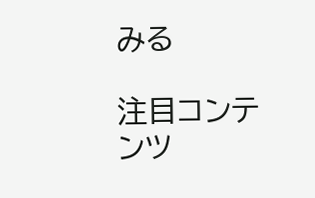みる

注目コンテンツ